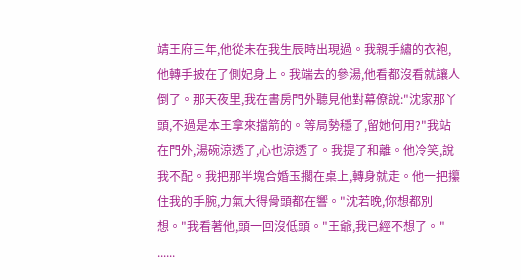靖王府三年,他從未在我生辰時出現過。我親手繡的衣袍,他轉手披在了側妃身上。我端去的參湯,他看都沒看就讓人倒了。那天夜里,我在書房門外聽見他對幕僚說:"沈家那丫頭,不過是本王拿來擋箭的。等局勢穩了,留她何用?"我站在門外,湯碗涼透了,心也涼透了。我提了和離。他冷笑,說我不配。我把那半塊合婚玉擱在桌上,轉身就走。他一把攥住我的手腕,力氣大得骨頭都在響。"沈若晚,你想都別想。"我看著他,頭一回沒低頭。"王爺,我已經不想了。"
......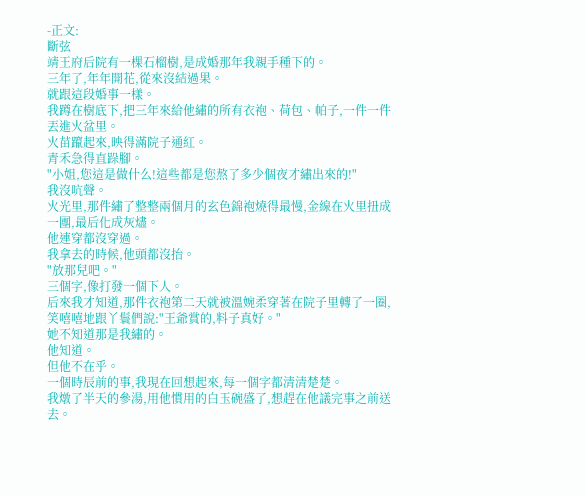-正文:
斷弦
靖王府后院有一棵石榴樹,是成婚那年我親手種下的。
三年了,年年開花,從來沒結過果。
就跟這段婚事一樣。
我蹲在樹底下,把三年來給他繡的所有衣袍、荷包、帕子,一件一件丟進火盆里。
火苗躥起來,映得滿院子通紅。
青禾急得直跺腳。
"小姐,您這是做什么!這些都是您熬了多少個夜才繡出來的!"
我沒吭聲。
火光里,那件繡了整整兩個月的玄色錦袍燒得最慢,金線在火里扭成一團,最后化成灰燼。
他連穿都沒穿過。
我拿去的時候,他頭都沒抬。
"放那兒吧。"
三個字,像打發一個下人。
后來我才知道,那件衣袍第二天就被溫婉柔穿著在院子里轉了一圈,笑嘻嘻地跟丫鬟們說:"王爺賞的,料子真好。"
她不知道那是我繡的。
他知道。
但他不在乎。
一個時辰前的事,我現在回想起來,每一個字都清清楚楚。
我燉了半天的參湯,用他慣用的白玉碗盛了,想趕在他議完事之前送去。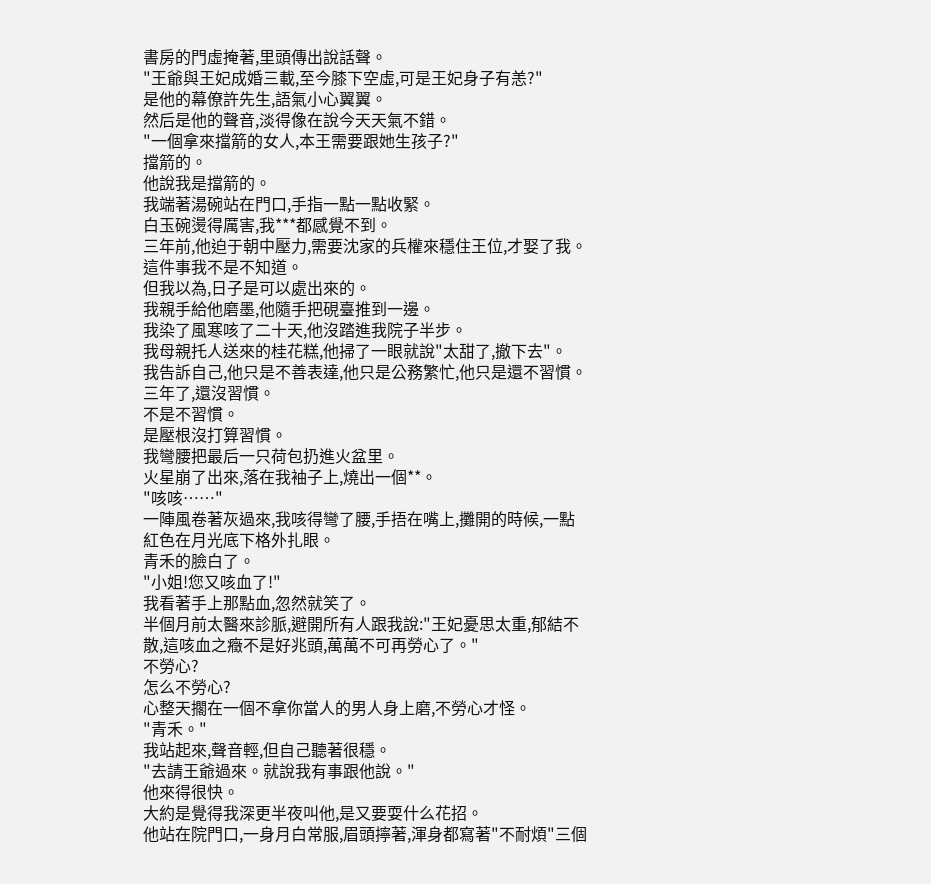書房的門虛掩著,里頭傳出說話聲。
"王爺與王妃成婚三載,至今膝下空虛,可是王妃身子有恙?"
是他的幕僚許先生,語氣小心翼翼。
然后是他的聲音,淡得像在說今天天氣不錯。
"一個拿來擋箭的女人,本王需要跟她生孩子?"
擋箭的。
他說我是擋箭的。
我端著湯碗站在門口,手指一點一點收緊。
白玉碗燙得厲害,我***都感覺不到。
三年前,他迫于朝中壓力,需要沈家的兵權來穩住王位,才娶了我。
這件事我不是不知道。
但我以為,日子是可以處出來的。
我親手給他磨墨,他隨手把硯臺推到一邊。
我染了風寒咳了二十天,他沒踏進我院子半步。
我母親托人送來的桂花糕,他掃了一眼就說"太甜了,撤下去"。
我告訴自己,他只是不善表達,他只是公務繁忙,他只是還不習慣。
三年了,還沒習慣。
不是不習慣。
是壓根沒打算習慣。
我彎腰把最后一只荷包扔進火盆里。
火星崩了出來,落在我袖子上,燒出一個**。
"咳咳……"
一陣風卷著灰過來,我咳得彎了腰,手捂在嘴上,攤開的時候,一點紅色在月光底下格外扎眼。
青禾的臉白了。
"小姐!您又咳血了!"
我看著手上那點血,忽然就笑了。
半個月前太醫來診脈,避開所有人跟我說:"王妃憂思太重,郁結不散,這咳血之癥不是好兆頭,萬萬不可再勞心了。"
不勞心?
怎么不勞心?
心整天擱在一個不拿你當人的男人身上磨,不勞心才怪。
"青禾。"
我站起來,聲音輕,但自己聽著很穩。
"去請王爺過來。就說我有事跟他說。"
他來得很快。
大約是覺得我深更半夜叫他,是又要耍什么花招。
他站在院門口,一身月白常服,眉頭擰著,渾身都寫著"不耐煩"三個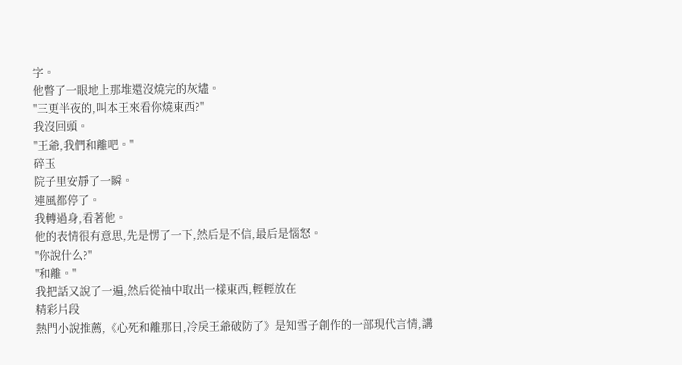字。
他瞥了一眼地上那堆還沒燒完的灰燼。
"三更半夜的,叫本王來看你燒東西?"
我沒回頭。
"王爺,我們和離吧。"
碎玉
院子里安靜了一瞬。
連風都停了。
我轉過身,看著他。
他的表情很有意思,先是愣了一下,然后是不信,最后是惱怒。
"你說什么?"
"和離。"
我把話又說了一遍,然后從袖中取出一樣東西,輕輕放在
精彩片段
熱門小說推薦,《心死和離那日,冷戾王爺破防了》是知雪子創作的一部現代言情,講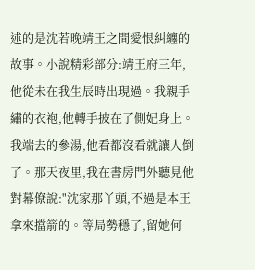述的是沈若晚靖王之間愛恨糾纏的故事。小說精彩部分:靖王府三年,他從未在我生辰時出現過。我親手繡的衣袍,他轉手披在了側妃身上。我端去的參湯,他看都沒看就讓人倒了。那天夜里,我在書房門外聽見他對幕僚說:"沈家那丫頭,不過是本王拿來擋箭的。等局勢穩了,留她何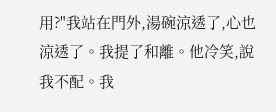用?"我站在門外,湯碗涼透了,心也涼透了。我提了和離。他冷笑,說我不配。我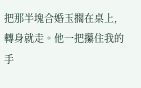把那半塊合婚玉擱在桌上,轉身就走。他一把攥住我的手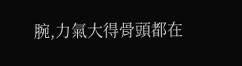腕,力氣大得骨頭都在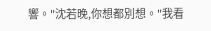響。"沈若晚,你想都別想。"我看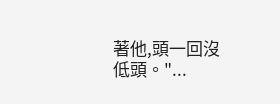著他,頭一回沒低頭。"...